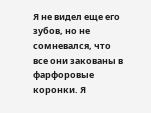Я не видел еще его зубов, но не сомневался, что все они закованы в фарфоровые коронки. Я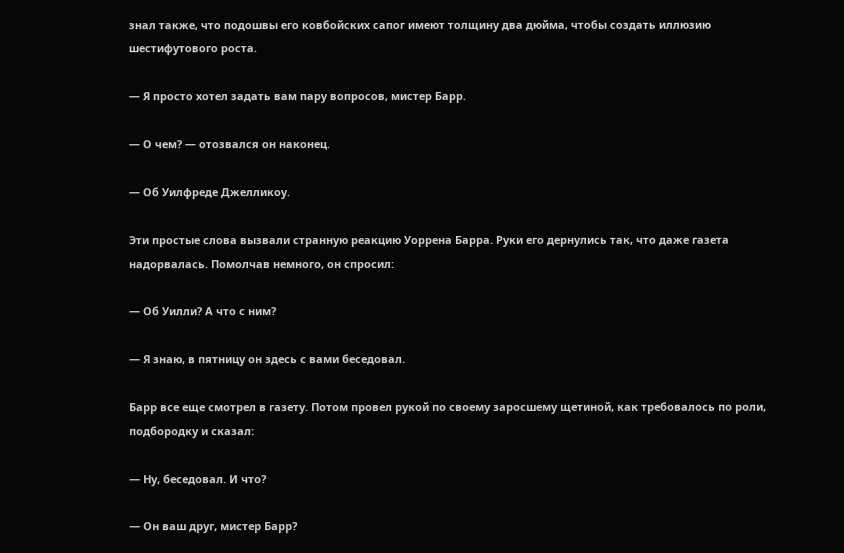знал также, что подошвы его ковбойских сапог имеют толщину два дюйма, чтобы создать иллюзию шестифутового роста.

— Я просто хотел задать вам пару вопросов, мистер Барр.

— О чем? — отозвался он наконец.

— Об Уилфреде Джелликоу.

Эти простые слова вызвали странную реакцию Уоррена Барра. Руки его дернулись так, что даже газета надорвалась. Помолчав немного, он спросил:

— Об Уилли? А что с ним?

— Я знаю, в пятницу он здесь с вами беседовал.

Барр все еще смотрел в газету. Потом провел рукой по своему заросшему щетиной, как требовалось по роли, подбородку и сказал:

— Ну, беседовал. И что?

— Он ваш друг, мистер Барр?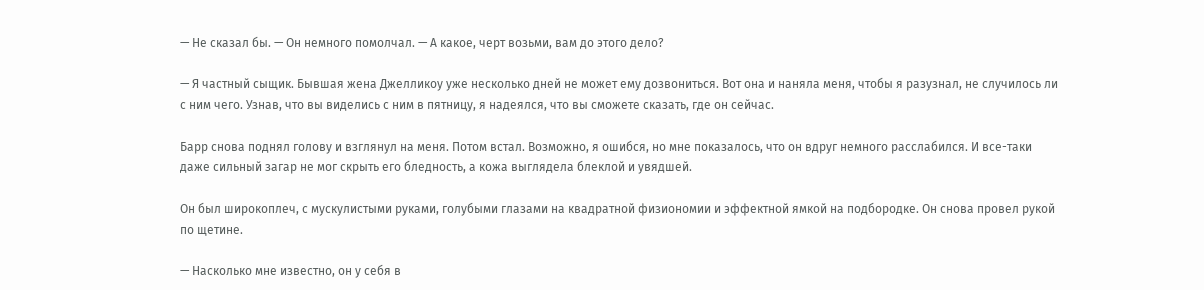— Не сказал бы. — Он немного помолчал. — А какое, черт возьми, вам до этого дело?

— Я частный сыщик. Бывшая жена Джелликоу уже несколько дней не может ему дозвониться. Вот она и наняла меня, чтобы я разузнал, не случилось ли с ним чего. Узнав, что вы виделись с ним в пятницу, я надеялся, что вы сможете сказать, где он сейчас.

Барр снова поднял голову и взглянул на меня. Потом встал. Возможно, я ошибся, но мне показалось, что он вдруг немного расслабился. И все-таки даже сильный загар не мог скрыть его бледность, а кожа выглядела блеклой и увядшей.

Он был широкоплеч, с мускулистыми руками, голубыми глазами на квадратной физиономии и эффектной ямкой на подбородке. Он снова провел рукой по щетине.

— Насколько мне известно, он у себя в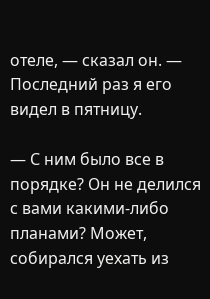отеле, — сказал он. — Последний раз я его видел в пятницу.

— С ним было все в порядке? Он не делился с вами какими-либо планами? Может, собирался уехать из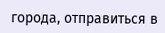города, отправиться в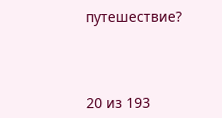путешествие?



20 из 193